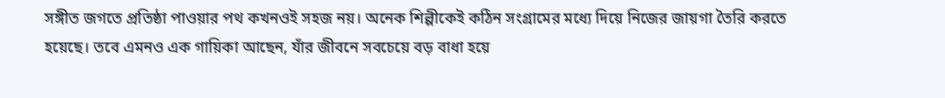সঙ্গীত জগতে প্রতিষ্ঠা পাওয়ার পথ কখনওই সহজ নয়। অনেক শিল্পীকেই কঠিন সংগ্রামের মধ্যে দিয়ে নিজের জায়গা তৈরি করতে হয়েছে। তবে এমনও এক গায়িকা আছেন, যাঁর জীবনে সবচেয়ে বড় বাধা হয়ে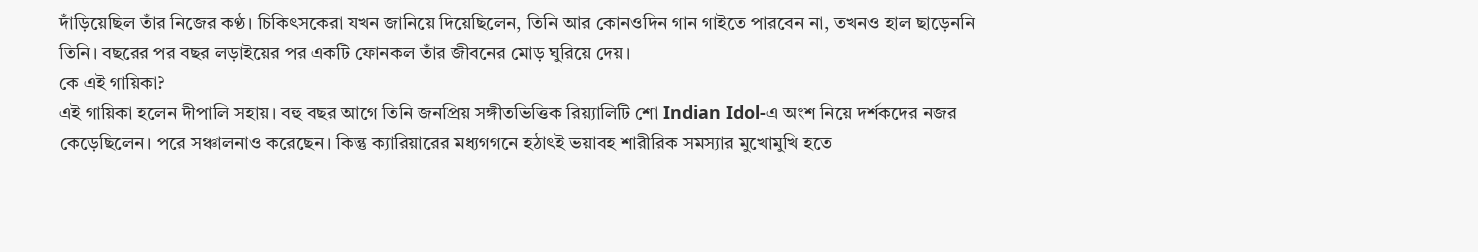দাঁড়িয়েছিল তাঁর নিজের কণ্ঠ। চিকিৎসকেরা যখন জানিয়ে দিয়েছিলেন, তিনি আর কোনওদিন গান গাইতে পারবেন না, তখনও হাল ছাড়েননি তিনি। বছরের পর বছর লড়াইয়ের পর একটি ফোনকল তাঁর জীবনের মোড় ঘুরিয়ে দেয়।
কে এই গায়িকা?
এই গায়িকা হলেন দীপালি সহায়। বহু বছর আগে তিনি জনপ্রিয় সঙ্গীতভিত্তিক রিয়্যালিটি শো Indian Idol-এ অংশ নিয়ে দর্শকদের নজর কেড়েছিলেন। পরে সঞ্চালনাও করেছেন। কিন্তু ক্যারিয়ারের মধ্যগগনে হঠাৎই ভয়াবহ শারীরিক সমস্যার মুখোমুখি হতে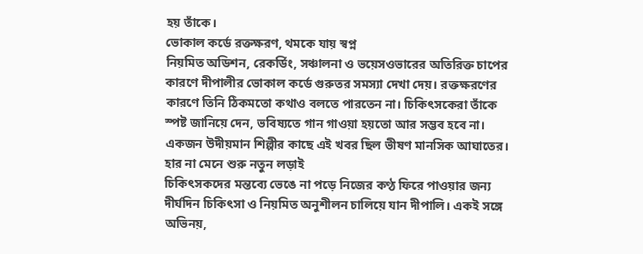হয় তাঁকে।
ভোকাল কর্ডে রক্তক্ষরণ, থমকে যায় স্বপ্ন
নিয়মিত অডিশন, রেকর্ডিং, সঞ্চালনা ও ভয়েসওভারের অতিরিক্ত চাপের কারণে দীপালীর ভোকাল কর্ডে গুরুতর সমস্যা দেখা দেয়। রক্তক্ষরণের কারণে তিনি ঠিকমতো কথাও বলতে পারতেন না। চিকিৎসকেরা তাঁকে স্পষ্ট জানিয়ে দেন, ভবিষ্যতে গান গাওয়া হয়তো আর সম্ভব হবে না। একজন উদীয়মান শিল্পীর কাছে এই খবর ছিল ভীষণ মানসিক আঘাতের।
হার না মেনে শুরু নতুন লড়াই
চিকিৎসকদের মন্তব্যে ভেঙে না পড়ে নিজের কণ্ঠ ফিরে পাওয়ার জন্য দীর্ঘদিন চিকিৎসা ও নিয়মিত অনুশীলন চালিয়ে যান দীপালি। একই সঙ্গে অভিনয়,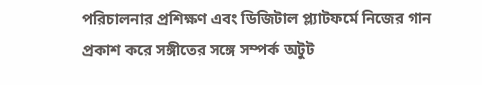পরিচালনার প্রশিক্ষণ এবং ডিজিটাল প্ল্যাটফর্মে নিজের গান প্রকাশ করে সঙ্গীতের সঙ্গে সম্পর্ক অটুট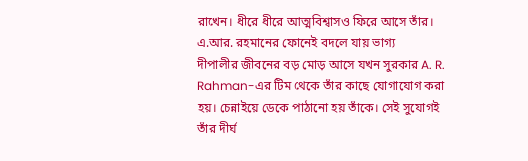রাখেন। ধীরে ধীরে আত্মবিশ্বাসও ফিরে আসে তাঁর।
এ.আর. রহমানের ফোনেই বদলে যায় ভাগ্য
দীপালীর জীবনের বড় মোড় আসে যখন সুরকার A. R. Rahman-এর টিম থেকে তাঁর কাছে যোগাযোগ করা হয়। চেন্নাইয়ে ডেকে পাঠানো হয় তাঁকে। সেই সুযোগই তাঁর দীর্ঘ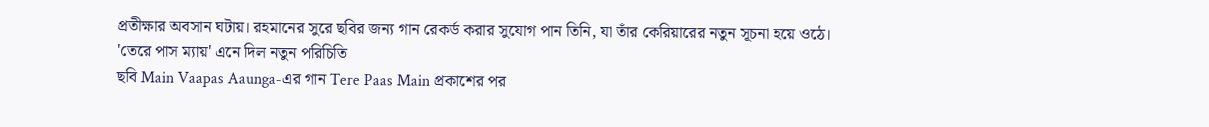প্রতীক্ষার অবসান ঘটায়। রহমানের সুরে ছবির জন্য গান রেকর্ড করার সুযোগ পান তিনি, যা তাঁর কেরিয়ারের নতুন সূচনা হয়ে ওঠে।
'তেরে পাস ম্যায়' এনে দিল নতুন পরিচিতি
ছবি Main Vaapas Aaunga-এর গান Tere Paas Main প্রকাশের পর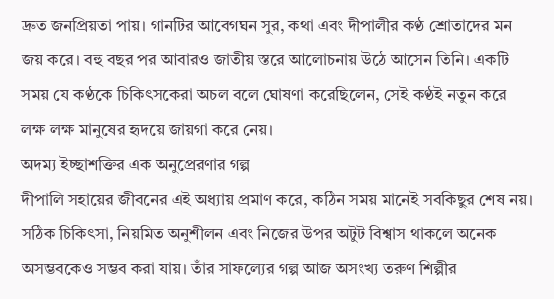দ্রুত জনপ্রিয়তা পায়। গানটির আবেগঘন সুর, কথা এবং দীপালীর কণ্ঠ শ্রোতাদের মন জয় করে। বহু বছর পর আবারও জাতীয় স্তরে আলোচনায় উঠে আসেন তিনি। একটি সময় যে কণ্ঠকে চিকিৎসকেরা অচল বলে ঘোষণা করেছিলেন, সেই কণ্ঠই নতুন করে লক্ষ লক্ষ মানুষের হৃদয়ে জায়গা করে নেয়।
অদম্য ইচ্ছাশক্তির এক অনুপ্রেরণার গল্প
দীপালি সহায়ের জীবনের এই অধ্যায় প্রমাণ করে, কঠিন সময় মানেই সবকিছুর শেষ নয়। সঠিক চিকিৎসা, নিয়মিত অনুশীলন এবং নিজের উপর অটুট বিশ্বাস থাকলে অনেক অসম্ভবকেও সম্ভব করা যায়। তাঁর সাফল্যের গল্প আজ অসংখ্য তরুণ শিল্পীর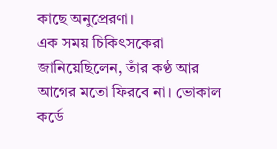কাছে অনুপ্রেরণা।
এক সময় চিকিৎসকেরা জানিয়েছিলেন, তাঁর কণ্ঠ আর আগের মতো ফিরবে না। ভোকাল কর্ডে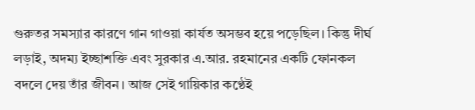গুরুতর সমস্যার কারণে গান গাওয়া কার্যত অসম্ভব হয়ে পড়েছিল। কিন্তু দীর্ঘ লড়াই, অদম্য ইচ্ছাশক্তি এবং সুরকার এ.আর. রহমানের একটি ফোনকল বদলে দেয় তাঁর জীবন। আজ সেই গায়িকার কণ্ঠেই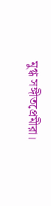মুগ্ধ সঙ্গীতপ্রেমীরা।